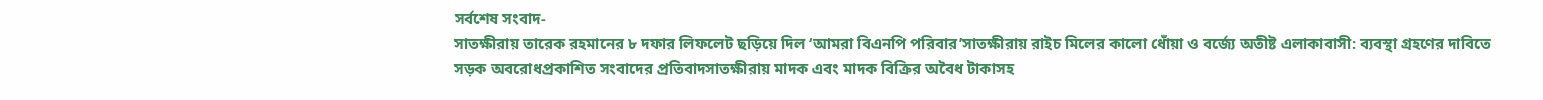সর্বশেষ সংবাদ-
সাতক্ষীরায় তারেক রহমানের ৮ দফার লিফলেট ছড়িয়ে দিল ‘আমরা বিএনপি পরিবার’সাতক্ষীরায় রাইচ মিলের কালো ধোঁয়া ও বর্জ্যে অতীষ্ট এলাকাবাসী: ব্যবস্থা গ্রহণের দাবিতে সড়ক অবরোধপ্রকাশিত সংবাদের প্রতিবাদসাতক্ষীরায় মাদক এবং মাদক বিক্রির অবৈধ টাকাসহ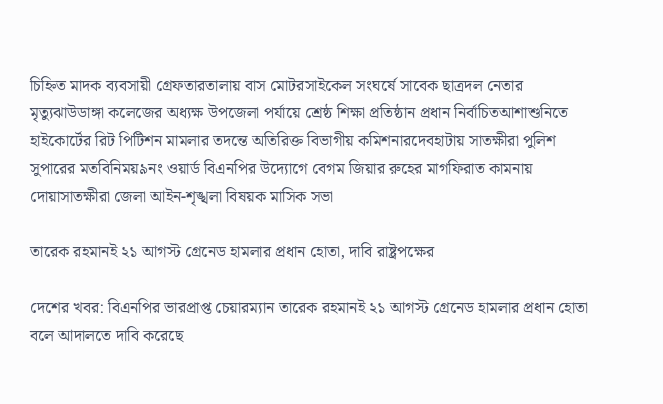চিহ্নিত মাদক ব্যবসায়ী গ্রেফতারতালায় বাস মোটরসাইকেল সংঘর্ষে সাবেক ছাত্রদল নেতার মৃত্যুঝাউডাঙ্গা কলেজের অধ্যক্ষ উপজেলা পর্যায়ে শ্রেষ্ঠ শিক্ষা প্রতিষ্ঠান প্রধান নির্বাচিতআশাশুনিতে হাইকোর্টের রিট পিটিশন মামলার তদন্তে অতিরিক্ত বিভাগীয় কমিশনারদেবহাটায় সাতক্ষীরা পুলিশ সুপারের মতবিনিময়৯নং ওয়ার্ড বিএনপির উদ্যোগে বেগম জিয়ার রুহের মাগফিরাত কামনায় দোয়াসাতক্ষীরা জেলা আইন-শৃঙ্খলা বিষয়ক মাসিক সভা

তারেক রহমানই ২১ আগস্ট গ্রেনেড হামলার প্রধান হোতা, দাবি রাষ্ট্রপক্ষের

দেশের খবর: বিএনপির ভারপ্রাপ্ত চেয়ারম্যান তারেক রহমানই ২১ আগস্ট গ্রেনেড হামলার প্রধান হোতা বলে আদালতে দাবি করেছে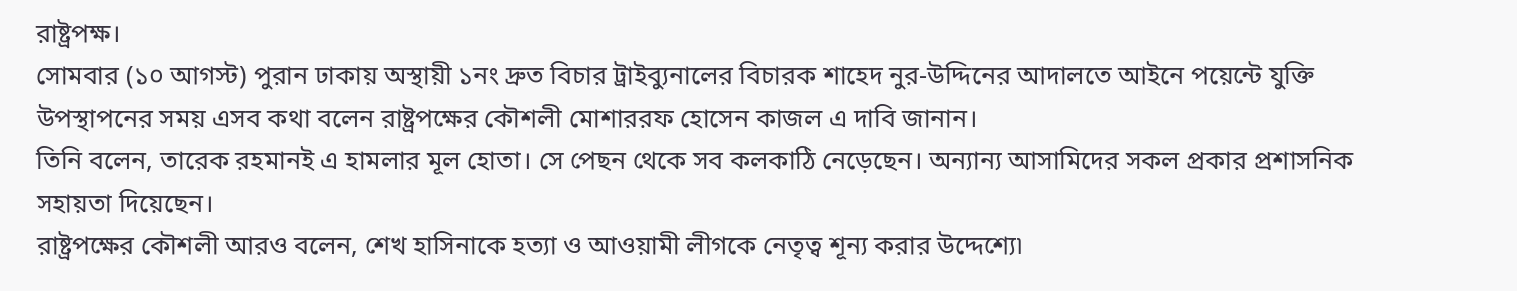রাষ্ট্রপক্ষ।
সোমবার (১০ আগস্ট) পুরান ঢাকায় অস্থায়ী ১নং দ্রুত বিচার ট্রাইব্যুনালের বিচারক শাহেদ নুর-উদ্দিনের আদালতে আইনে পয়েন্টে যুক্তি উপস্থাপনের সময় এসব কথা বলেন রাষ্ট্রপক্ষের কৌশলী মোশাররফ হোসেন কাজল এ দাবি জানান।
তিনি বলেন, তারেক রহমানই এ হামলার মূল হোতা। সে পেছন থেকে সব কলকাঠি নেড়েছেন। অন্যান্য আসামিদের সকল প্রকার প্রশাসনিক সহায়তা দিয়েছেন।
রাষ্ট্রপক্ষের কৌশলী আরও বলেন, শেখ হাসিনাকে হত্যা ও আওয়ামী লীগকে নেতৃত্ব শূন্য করার উদ্দেশ্যে৷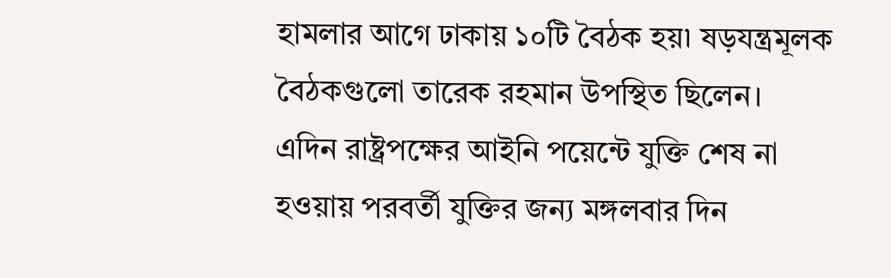হামলার আগে ঢাকায় ১০টি বৈঠক হয়৷ ষড়যন্ত্রমূলক বৈঠকগুলো তারেক রহমান উপস্থিত ছিলেন।
এদিন রাষ্ট্রপক্ষের আইনি পয়েন্টে যুক্তি শেষ না হওয়ায় পরবর্তী যুক্তির জন্য মঙ্গলবার দিন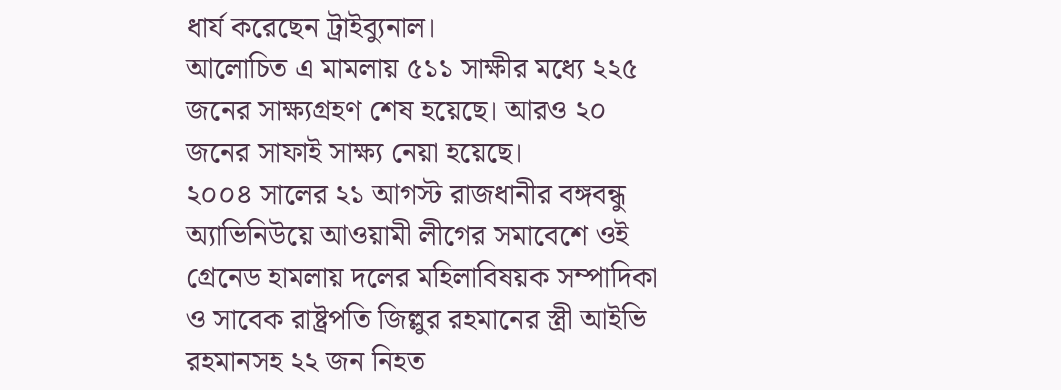ধার্য করেছেন ট্রাইব্যুনাল।
আলোচিত এ মামলায় ৫১১ সাক্ষীর মধ্যে ২২৫ জনের সাক্ষ্যগ্রহণ শেষ হয়েছে। আরও ২০ জনের সাফাই সাক্ষ্য নেয়া হয়েছে।
২০০৪ সালের ২১ আগস্ট রাজধানীর বঙ্গবন্ধু অ্যাভিনিউয়ে আওয়ামী লীগের সমাবেশে ওই গ্রেনেড হামলায় দলের মহিলাবিষয়ক সম্পাদিকা ও সাবেক রাষ্ট্রপতি জিল্লুর রহমানের স্ত্রী আইভি রহমানসহ ২২ জন নিহত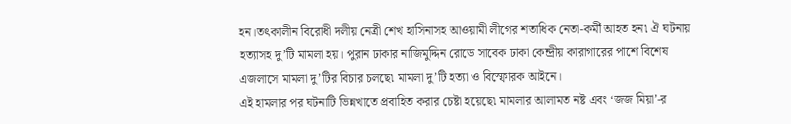হন।তৎকালীন বিরোধী দলীয় নেত্রী শেখ হাসিনাসহ আওয়ামী লীগের শতাধিক নেতা-কর্মী আহত হন৷ ঐ ঘটনায় হত্যাসহ দু’টি মামলা হয়। পুরান ঢাকার নাজিমুদ্দিন রোডে সাবেক ঢাকা কেন্দ্রীয় কারাগারের পাশে বিশেষ এজলাসে মামলা দু’টির বিচার চলছে৷ মামলা দু’টি হত্যা ও বিস্ফোরক আইনে।
এই হামলার পর ঘটনাটি ভিন্নখাতে প্রবাহিত করার চেষ্টা হয়েছে৷ মামলার আলামত নষ্ট এবং ‘জজ মিয়া’-র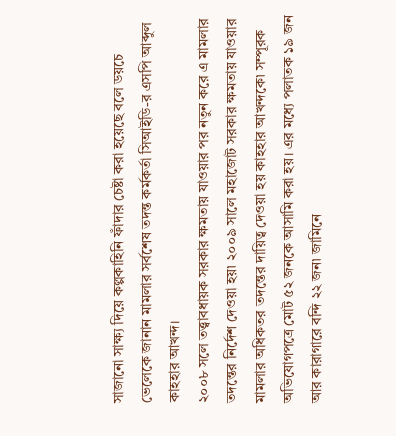সাজানো সাক্ষ্য দিয়ে কল্পকাহিনি ফাঁদার চেষ্টা করা হয়েছে বলে ডয়চে ভেলেকে জানান মামলার সর্বশেষ তদন্ত কর্মকর্তা সিআইডি-র এসপি আব্দুল কাহহার আখন্দ।
২০০৮ সলে তত্ত্বাবধায়ক সরকার ক্ষমতায় যাওয়ার পর নতুন করে এ মামলার তদন্তের নির্দেশ দেওয়া হয়৷ ২০০৯ সালে মহাজোট সরকার ক্ষমতায় যাওয়ার মামলার অধিকতর তদন্তের দায়িত্ব দেওয়া হয় কাহহার আখন্দকে৷ সম্পূরক অভিযোগপত্রে মোট ৫২ জনকে আসামি করা হয়। এর মধ্যে পলাতক ১৯ জন আর কারাগারে বন্দি ২২ জন৷ জামিনে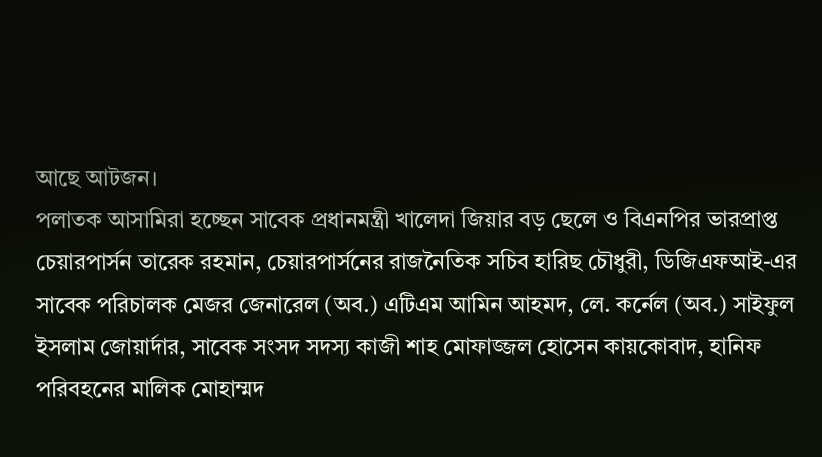আছে আটজন।
পলাতক আসামিরা হচ্ছেন সাবেক প্রধানমন্ত্রী খালেদা জিয়ার বড় ছেলে ও বিএনপির ভারপ্রাপ্ত চেয়ারপার্সন তারেক রহমান, চেয়ারপার্সনের রাজনৈতিক সচিব হারিছ চৌধুরী, ডিজিএফআই-এর সাবেক পরিচালক মেজর জেনারেল (অব.) এটিএম আমিন আহমদ, লে. কর্নেল (অব.) সাইফুল ইসলাম জোয়ার্দার, সাবেক সংসদ সদস্য কাজী শাহ মোফাজ্জল হোসেন কায়কোবাদ, হানিফ পরিবহনের মালিক মোহাম্মদ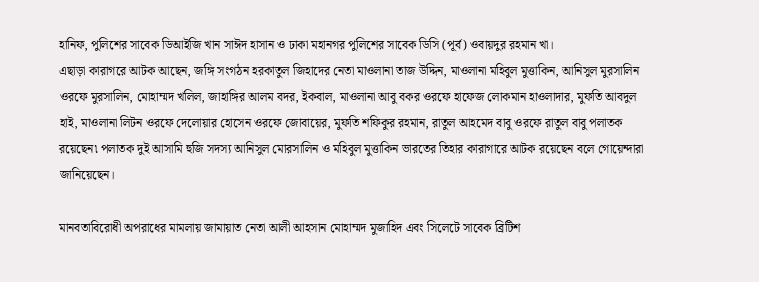হানিফ, পুলিশের সাবেক ডিআইজি খান সাঈদ হাসান ও ঢাকা মহানগর পুলিশের সাবেক ডিসি (পূর্ব) ওবায়দুর রহমান খা।
এছাড়া কারাগরে আটক আছেন, জঙ্গি সংগঠন হরকাতুল জিহাদের নেতা মাওলানা তাজ উদ্দিন, মাওলানা মহিবুল মুত্তাকিন, আনিসুল মুরসালিন ওরফে মুরসালিন, মোহাম্মদ খলিল, জাহাঙ্গির আলম বদর, ইকবাল, মাওলানা আবু বকর ওরফে হাফেজ লোকমান হাওলাদার, মুফতি আবদুল হাই, মাওলানা লিটন ওরফে দেলোয়ার হোসেন ওরফে জোবায়ের, মুফতি শফিকুর রহমান, রাতুল আহমেদ বাবু ওরফে রাতুল বাবু পলাতক রয়েছেন৷ পলাতক দুই আসামি হুজি সদস্য আনিসুল মোরসালিন ও মহিবুল মুত্তাকিন ভারতের তিহার কারাগারে আটক রয়েছেন বলে গোয়েন্দারা জানিয়েছেন।

মানবতাবিরোধী অপরাধের মামলায় জামায়াত নেতা আলী আহসান মোহাম্মদ মুজাহিদ এবং সিলেটে সাবেক ব্রিটিশ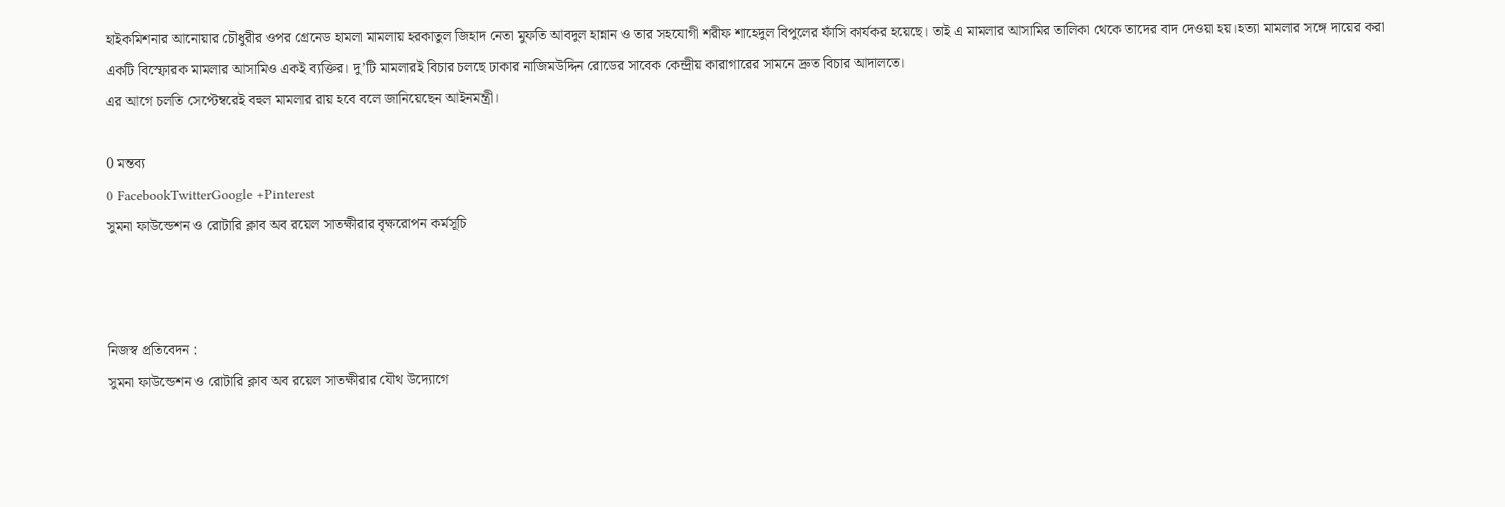হাইকমিশনার আনোয়ার চৌধুরীর ওপর গ্রেনেড হামলা মামলায় হরকাতুল জিহাদ নেতা মুফতি আবদুল হান্নান ও তার সহযোগী শরীফ শাহেদুল বিপুলের ফাঁসি কার্যকর হয়েছে। তাই এ মামলার আসামির তালিকা থেকে তাদের বাদ দেওয়া হয়।হত্যা মামলার সঙ্গে দায়ের করা একটি বিস্ফোরক মামলার আসামিও একই ব্যক্তির। দু’টি মামলারই বিচার চলছে ঢাকার নাজিমউদ্দিন রোডের সাবেক কেন্দ্রীয় কারাগারের সামনে দ্রুত বিচার আদালতে।
এর আগে চলতি সেপ্টেম্বরেই বহুল মামলার রায় হবে বলে জানিয়েছেন আইনমন্ত্রী।

0 মন্তব্য
0 FacebookTwitterGoogle +Pinterest
সুমনা ফাউন্ডেশন ও রোটারি ক্লাব অব রয়েল সাতক্ষীরার বৃক্ষরোপন কর্মসূচি



নিজস্ব প্রতিবেদন :
সুমনা ফাউন্ডেশন ও রোটারি ক্লাব অব রয়েল সাতক্ষীরার যৌথ উদ্যোগে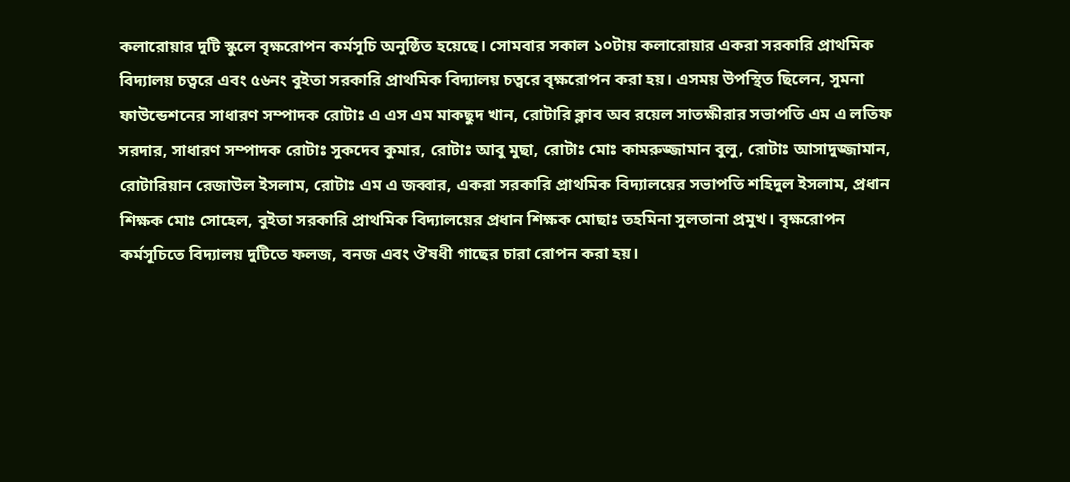কলারোয়ার দুটি স্কুলে বৃক্ষরোপন কর্মসূচি অনুষ্ঠিত হয়েছে। সোমবার সকাল ১০টায় কলারোয়ার একরা সরকারি প্রাথমিক বিদ্যালয় চত্বরে এবং ৫৬নং বুইতা সরকারি প্রাথমিক বিদ্যালয় চত্বরে বৃক্ষরোপন করা হয়। এসময় উপস্থিত ছিলেন, সুমনা ফাউন্ডেশনের সাধারণ সম্পাদক রোটাঃ এ এস এম মাকছুদ খান, রোটারি ক্লাব অব রয়েল সাতক্ষীরার সভাপতি এম এ লতিফ সরদার, সাধারণ সম্পাদক রোটাঃ সুকদেব কুমার, রোটাঃ আবু মুছা, রোটাঃ মোঃ কামরুজ্জামান বুলু, রোটাঃ আসাদুজ্জামান, রোটারিয়ান রেজাউল ইসলাম, রোটাঃ এম এ জব্বার, একরা সরকারি প্রাথমিক বিদ্যালয়ের সভাপতি শহিদুল ইসলাম, প্রধান শিক্ষক মোঃ সোহেল, বুইতা সরকারি প্রাথমিক বিদ্যালয়ের প্রধান শিক্ষক মোছাঃ তহমিনা সুলতানা প্রমুখ। বৃক্ষরোপন কর্মসূচিতে বিদ্যালয় দুটিতে ফলজ, বনজ এবং ঔষধী গাছের চারা রোপন করা হয়।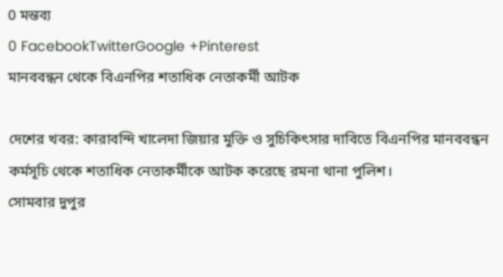0 মন্তব্য
0 FacebookTwitterGoogle +Pinterest
মানববন্ধন থেকে বিএনপির শতাধিক নেতাকর্মী আটক

দেশের খবর: কারাবন্দি খালেদা জিয়ার মুক্তি ও সুচিকিৎসার দাবিতে বিএনপির মানববন্ধন কর্মসূচি থেকে শতাধিক নেতাকর্মীকে আটক করেছে রমনা থানা পুলিশ।
সোমবার দুপুর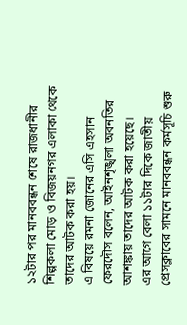১২টার পর মানববন্ধন শেষে রাজধানীর শিল্পকলা মোড় ও বিজয়নগর এলাকা থেকে তাদের আটক করা হয়।
এ বিষয়ে রমনা জোনের এসি এহসান ফেরদৌস বলেন, আইনশৃঙ্খলা অবনতির আশঙ্কায় তাদের আটক করা হয়েছে।
এর আগে বেলা ১১টার দিকে জাতীয় প্রেসক্লাবের সামনে মানববন্ধন কর্মসূচি শুরু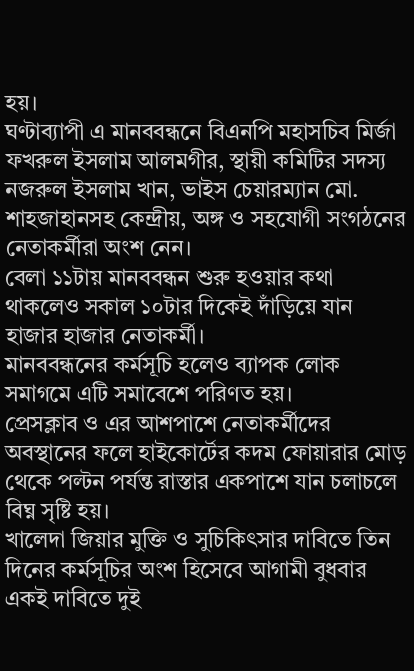হয়।
ঘণ্টাব্যাপী এ মানববন্ধনে বিএনপি মহাসচিব মির্জা ফখরুল ইসলাম আলমগীর, স্থায়ী কমিটির সদস্য নজরুল ইসলাম খান, ভাইস চেয়ারম্যান মো. শাহজাহানসহ কেন্দ্রীয়, অঙ্গ ও সহযোগী সংগঠনের নেতাকর্মীরা অংশ নেন।
বেলা ১১টায় মানববন্ধন শুরু হওয়ার কথা থাকলেও সকাল ১০টার দিকেই দাঁড়িয়ে যান হাজার হাজার নেতাকর্মী।
মানববন্ধনের কর্মসূচি হলেও ব্যাপক লোক সমাগমে এটি সমাবেশে পরিণত হয়।
প্রেসক্লাব ও এর আশপাশে নেতাকর্মীদের অবস্থানের ফলে হাইকোর্টের কদম ফোয়ারার মোড় থেকে পল্টন পর্যন্ত রাস্তার একপাশে যান চলাচলে বিঘ্ন সৃষ্টি হয়।
খালেদা জিয়ার মুক্তি ও সুচিকিৎসার দাবিতে তিন দিনের কর্মসূচির অংশ হিসেবে আগামী বুধবার একই দাবিতে দুই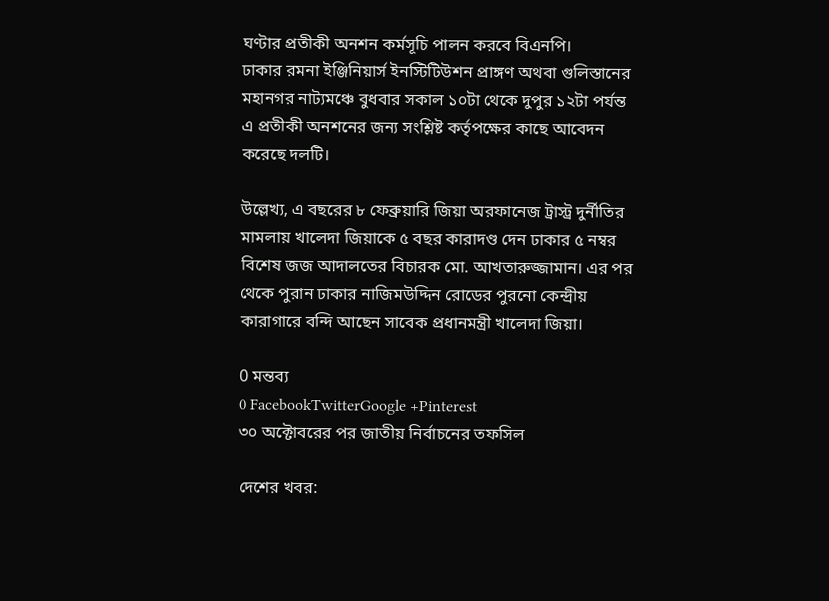ঘণ্টার প্রতীকী অনশন কর্মসূচি পালন করবে বিএনপি।
ঢাকার রমনা ইঞ্জিনিয়ার্স ইনস্টিটিউশন প্রাঙ্গণ অথবা গুলিস্তানের মহানগর নাট্যমঞ্চে বুধবার সকাল ১০টা থেকে দুপুর ১২টা পর্যন্ত এ প্রতীকী অনশনের জন্য সংশ্লিষ্ট কর্তৃপক্ষের কাছে আবেদন করেছে দলটি।

উল্লেখ্য, এ বছরের ৮ ফেব্রুয়ারি জিয়া অরফানেজ ট্রাস্ট্র দুর্নীতির মামলায় খালেদা জিয়াকে ৫ বছর কারাদণ্ড দেন ঢাকার ৫ নম্বর বিশেষ জজ আদালতের বিচারক মো. আখতারুজ্জামান। এর পর থেকে পুরান ঢাকার নাজিমউদ্দিন রোডের পুরনো কেন্দ্রীয় কারাগারে বন্দি আছেন সাবেক প্রধানমন্ত্রী খালেদা জিয়া।

0 মন্তব্য
0 FacebookTwitterGoogle +Pinterest
৩০ অক্টোবরের পর জাতীয় নির্বাচনের তফসিল

দেশের খবর: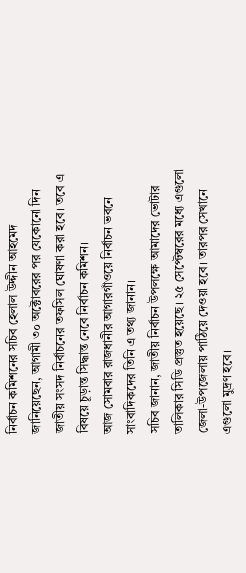নির্বাচন কমিশনের সচিব হেলাল উদ্দীন আহমেদ জানিয়েছেন, আগামী ৩০ অক্টোবরের পর যেকোনো দিন জাতীয় সংসদ নির্বাচনের তফসিল ঘোষণা করা হবে। তবে এ বিষয়ে চূড়ান্ত সিদ্ধান্ত নেবে নির্বাচন কমিশন।
আজ সোমবার রাজধানীর আগারগাঁওয়ে নির্বাচন ভবনে সাংবাদিকদের তিনি এ তথ্য জানান।
সচিব জানান, জাতীয় নির্বাচন উপলক্ষে আমাদের ভোটার তালিকার সিডি প্রস্তুত হয়েছে। ২৫ সেপ্টেম্বরের মধ্যে এগুলো জেলা-উপজেলায় পাঠিয়ে দেওয়া হবে। তারপর সেখানে এগুলো মুদ্রণ হবে।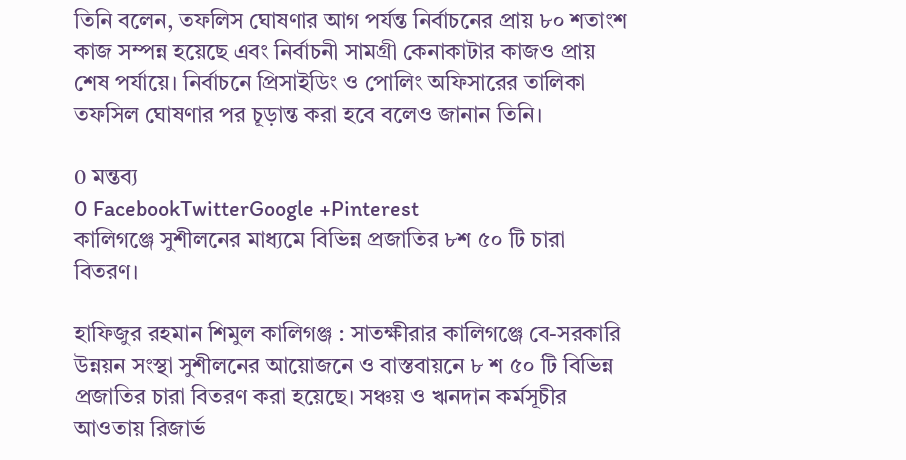তিনি বলেন, তফলিস ঘোষণার আগ পর্যন্ত নির্বাচনের প্রায় ৮০ শতাংশ কাজ সম্পন্ন হয়েছে এবং নির্বাচনী সামগ্রী কেনাকাটার কাজও প্রায় শেষ পর্যায়ে। নির্বাচনে প্রিসাইডিং ও পোলিং অফিসারের তালিকা তফসিল ঘোষণার পর চূড়ান্ত করা হবে বলেও জানান তিনি।

0 মন্তব্য
0 FacebookTwitterGoogle +Pinterest
কালিগঞ্জে সুশীলনের মাধ্যমে বিভিন্ন প্রজাতির ৮শ ৫০ টি চারা বিতরণ।

হাফিজুর রহমান শিমুল কালিগঞ্জ : সাতক্ষীরার কালিগঞ্জে বে-সরকারি উন্নয়ন সংস্থা সুশীলনের আয়োজনে ও বাস্তবায়নে ৮ শ ৫০ টি বিভিন্ন প্রজাতির চারা বিতরণ করা হয়েছে। সঞ্চয় ও ঋনদান কর্মসূচীর আওতায় রিজার্ভ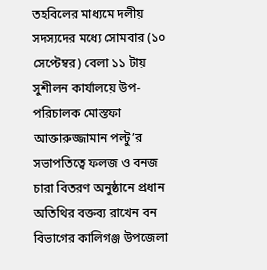তহবিলের মাধ্যমে দলীয় সদস্যদের মধ্যে সোমবার (১০ সেপ্টেম্বর) বেলা ১১ টায় সুশীলন কার্যালয়ে উপ-পরিচালক মোস্তফা আক্তারুজ্জামান পল্টু’র সভাপতিত্বে ফলজ ও বনজ চারা বিতরণ অনুষ্ঠানে প্রধান অতিথির বক্তব্য রাখেন বন বিভাগের কালিগঞ্জ উপজেলা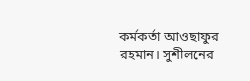কর্মকর্তা আওছাফুর রহমান। সুশীলনের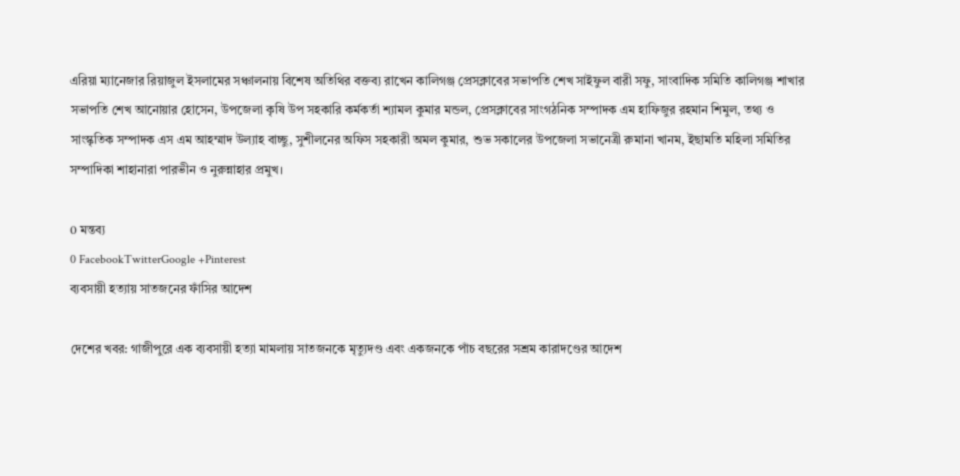এরিয়া ম্যানেজার রিয়াজুল ইসলামের সঞ্চালনায় বিশেষ অতিথির বক্তব্য রাখেন কালিগঞ্জ প্রেসক্লাবের সভাপতি শেখ সাইফুল বারী সফু, সাংবাদিক সমিতি কালিগঞ্জ শাখার সভাপতি শেখ আনোয়ার হোসেন, উপজেলা কৃষি উপ সহকারি কর্মকর্তা শ্যামল কুমার মন্ডল, প্রেসক্লাবের সাংগঠনিক সম্পাদক এম হাফিজুর রহমান শিমুল, তথ্য ও সাংস্কৃতিক সম্পাদক এস এম আহম্মাদ উল্যাহ বাচ্ছু, সুশীলনের অফিস সহকারী অমল কুমার, শুভ সকালের উপজেলা সভানেত্রী রুমানা খানম, ইছামতি মহিলা সমিতির সম্পাদিকা শাহানারা পারভীন ও নুরুন্নাহার প্রমুখ।

0 মন্তব্য
0 FacebookTwitterGoogle +Pinterest
ব্যবসায়ী হত্যায় সাতজনের ফাঁসির আদেশ

দেশের খবর: গাজীপুরে এক ব্যবসায়ী হত্যা মামলায় সাতজনকে মৃত্যুদণ্ড এবং একজনকে পাঁচ বছরের সশ্রম কারাদণ্ডের আদেশ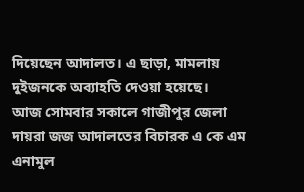দিয়েছেন আদালত। এ ছাড়া, মামলায় দুইজনকে অব্যাহতি দেওয়া হয়েছে।
আজ সোমবার সকালে গাজীপুর জেলা দায়রা জজ আদালতের বিচারক এ কে এম এনামুল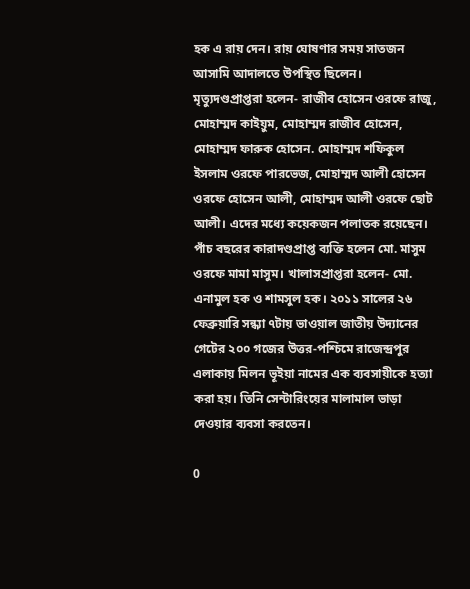হক এ রায় দেন। রায় ঘোষণার সময় সাতজন আসামি আদালতে উপস্থিত ছিলেন।
মৃত্যুদণ্ডপ্রাপ্তরা হলেন- রাজীব হোসেন ওরফে রাজু, মোহাম্মদ কাইয়ুম, মোহাম্মদ রাজীব হোসেন, মোহাম্মদ ফারুক হোসেন. মোহাম্মদ শফিকুল ইসলাম ওরফে পারভেজ, মোহাম্মদ আলী হোসেন ওরফে হোসেন আলী, মোহাম্মদ আলী ওরফে ছোট আলী। এদের মধ্যে কয়েকজন পলাতক রয়েছেন।
পাঁচ বছরের কারাদণ্ডপ্রাপ্ত ব্যক্তি হলেন মো. মাসুম ওরফে মামা মাসুম। খালাসপ্রাপ্তরা হলেন- মো. এনামুল হক ও শামসুল হক। ২০১১ সালের ২৬ ফেব্রুয়ারি সন্ধ্যা ৭টায় ভাওয়াল জাতীয় উদ্যানের গেটের ২০০ গজের উত্তর-পশ্চিমে রাজেন্দ্রপুর এলাকায় মিলন ভূইয়া নামের এক ব্যবসায়ীকে হত্যা করা হয়। তিনি সেন্টারিংয়ের মালামাল ভাড়া দেওয়ার ব্যবসা করতেন।

0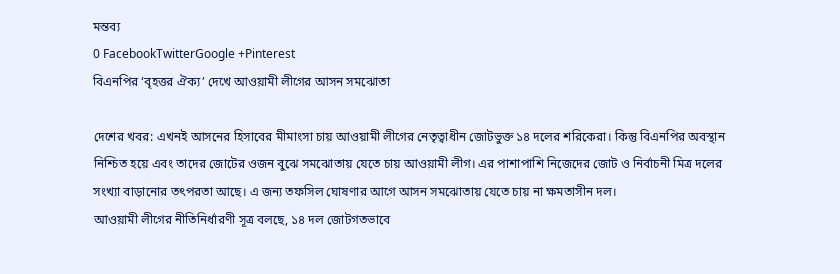মন্তব্য
0 FacebookTwitterGoogle +Pinterest
বিএনপির ‘বৃহত্তর ঐক্য’ দেখে আওয়ামী লীগের আসন সমঝোতা

দেশের খবর: এখনই আসনের হিসাবের মীমাংসা চায় আওয়ামী লীগের নেতৃত্বাধীন জোটভুক্ত ১৪ দলের শরিকেরা। কিন্তু বিএনপির অবস্থান নিশ্চিত হয়ে এবং তাদের জোটের ওজন বুঝে সমঝোতায় যেতে চায় আওয়ামী লীগ। এর পাশাপাশি নিজেদের জোট ও নির্বাচনী মিত্র দলের সংখ্যা বাড়ানোর তৎপরতা আছে। এ জন্য তফসিল ঘোষণার আগে আসন সমঝোতায় যেতে চায় না ক্ষমতাসীন দল।
আওয়ামী লীগের নীতিনির্ধারণী সূত্র বলছে, ১৪ দল জোটগতভাবে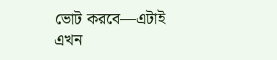ভোট করবে—এটাই এখন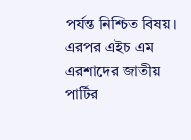পর্যন্ত নিশ্চিত বিষয়। এরপর এইচ এম এরশাদের জাতীয় পার্টির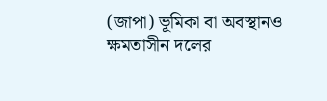(জাপা) ভূমিকা বা অবস্থানও ক্ষমতাসীন দলের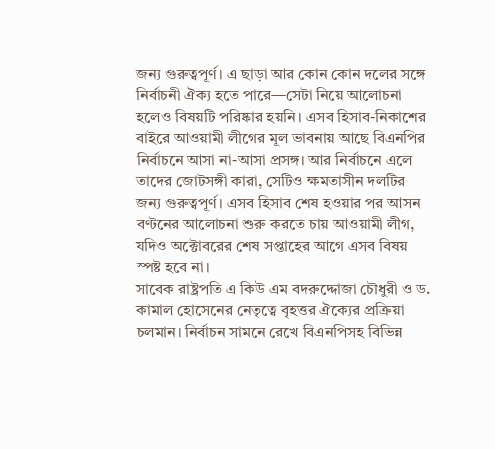জন্য গুরুত্বপূর্ণ। এ ছাড়া আর কোন কোন দলের সঙ্গে নির্বাচনী ঐক্য হতে পারে—সেটা নিয়ে আলোচনা হলেও বিষয়টি পরিষ্কার হয়নি। এসব হিসাব-নিকাশের বাইরে আওয়ামী লীগের মূল ভাবনায় আছে বিএনপির নির্বাচনে আসা না-আসা প্রসঙ্গ। আর নির্বাচনে এলে তাদের জোটসঙ্গী কারা, সেটিও ক্ষমতাসীন দলটির জন্য গুরুত্বপূর্ণ। এসব হিসাব শেষ হওয়ার পর আসন বণ্টনের আলোচনা শুরু করতে চায় আওয়ামী লীগ, যদিও অক্টোবরের শেষ সপ্তাহের আগে এসব বিষয় স্পষ্ট হবে না।
সাবেক রাষ্ট্রপতি এ কিউ এম বদরুদ্দোজা চৌধুরী ও ড. কামাল হোসেনের নেতৃত্বে বৃহত্তর ঐক্যের প্রক্রিয়া চলমান। নির্বাচন সামনে রেখে বিএনপিসহ বিভিন্ন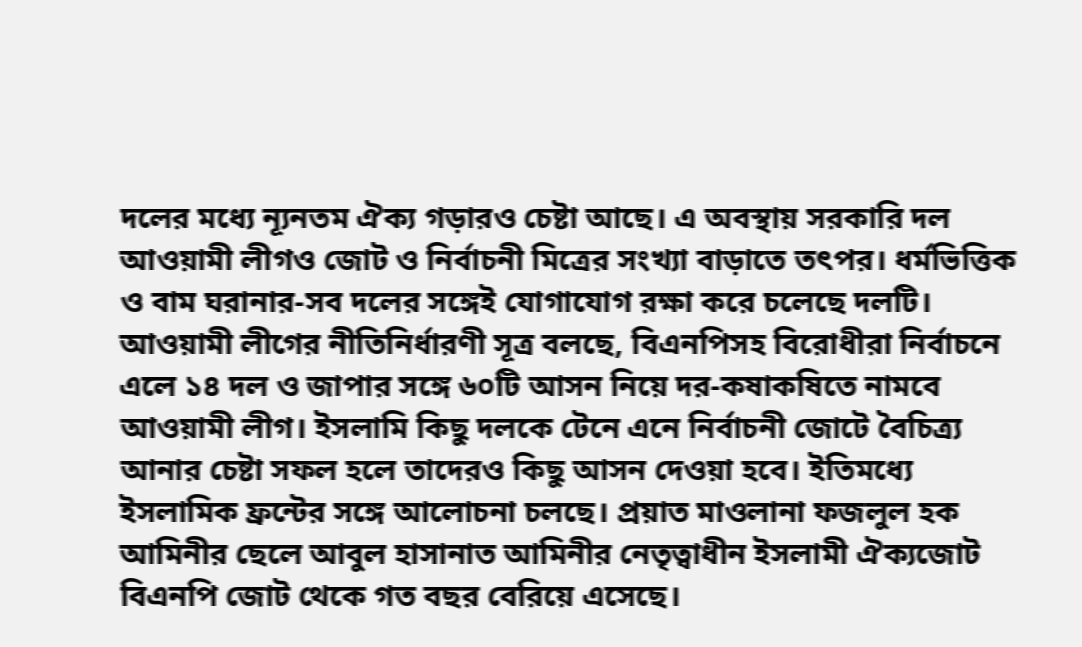দলের মধ্যে ন্যূনতম ঐক্য গড়ারও চেষ্টা আছে। এ অবস্থায় সরকারি দল আওয়ামী লীগও জোট ও নির্বাচনী মিত্রের সংখ্যা বাড়াতে তৎপর। ধর্মভিত্তিক ও বাম ঘরানার-সব দলের সঙ্গেই যোগাযোগ রক্ষা করে চলেছে দলটি।
আওয়ামী লীগের নীতিনির্ধারণী সূত্র বলছে, বিএনপিসহ বিরোধীরা নির্বাচনে এলে ১৪ দল ও জাপার সঙ্গে ৬০টি আসন নিয়ে দর-কষাকষিতে নামবে আওয়ামী লীগ। ইসলামি কিছু দলকে টেনে এনে নির্বাচনী জোটে বৈচিত্র্য আনার চেষ্টা সফল হলে তাদেরও কিছু আসন দেওয়া হবে। ইতিমধ্যে ইসলামিক ফ্রন্টের সঙ্গে আলোচনা চলছে। প্রয়াত মাওলানা ফজলুল হক আমিনীর ছেলে আবুল হাসানাত আমিনীর নেতৃত্বাধীন ইসলামী ঐক্যজোট বিএনপি জোট থেকে গত বছর বেরিয়ে এসেছে।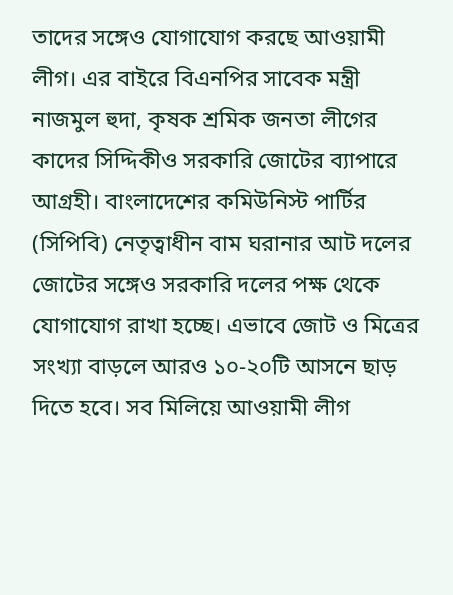তাদের সঙ্গেও যোগাযোগ করছে আওয়ামী লীগ। এর বাইরে বিএনপির সাবেক মন্ত্রী নাজমুল হুদা, কৃষক শ্রমিক জনতা লীগের কাদের সিদ্দিকীও সরকারি জোটের ব্যাপারে আগ্রহী। বাংলাদেশের কমিউনিস্ট পার্টির (সিপিবি) নেতৃত্বাধীন বাম ঘরানার আট দলের জোটের সঙ্গেও সরকারি দলের পক্ষ থেকে যোগাযোগ রাখা হচ্ছে। এভাবে জোট ও মিত্রের সংখ্যা বাড়লে আরও ১০-২০টি আসনে ছাড় দিতে হবে। সব মিলিয়ে আওয়ামী লীগ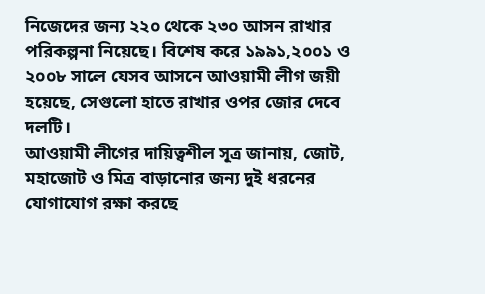নিজেদের জন্য ২২০ থেকে ২৩০ আসন রাখার পরিকল্পনা নিয়েছে। বিশেষ করে ১৯৯১,২০০১ ও ২০০৮ সালে যেসব আসনে আওয়ামী লীগ জয়ী হয়েছে, সেগুলো হাতে রাখার ওপর জোর দেবে দলটি।
আওয়ামী লীগের দায়িত্বশীল সূত্র জানায়, জোট, মহাজোট ও মিত্র বাড়ানোর জন্য দুই ধরনের যোগাযোগ রক্ষা করছে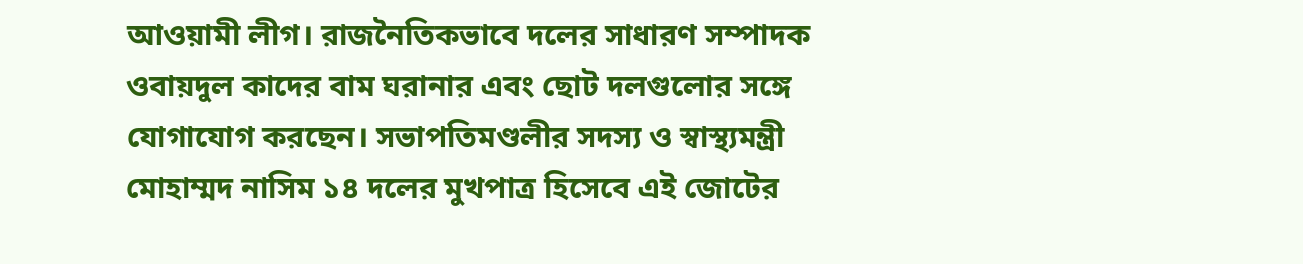আওয়ামী লীগ। রাজনৈতিকভাবে দলের সাধারণ সম্পাদক ওবায়দুল কাদের বাম ঘরানার এবং ছোট দলগুলোর সঙ্গে যোগাযোগ করছেন। সভাপতিমণ্ডলীর সদস্য ও স্বাস্থ্যমন্ত্রী মোহাম্মদ নাসিম ১৪ দলের মুখপাত্র হিসেবে এই জোটের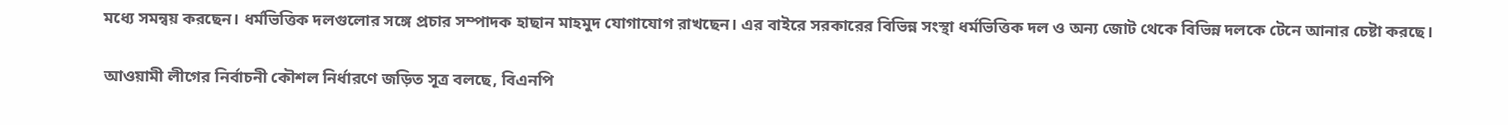মধ্যে সমন্বয় করছেন। ধর্মভিত্তিক দলগুলোর সঙ্গে প্রচার সম্পাদক হাছান মাহমুদ যোগাযোগ রাখছেন। এর বাইরে সরকারের বিভিন্ন সংস্থা ধর্মভিত্তিক দল ও অন্য জোট থেকে বিভিন্ন দলকে টেনে আনার চেষ্টা করছে।

আওয়ামী লীগের নির্বাচনী কৌশল নির্ধারণে জড়িত সূত্র বলছে, বিএনপি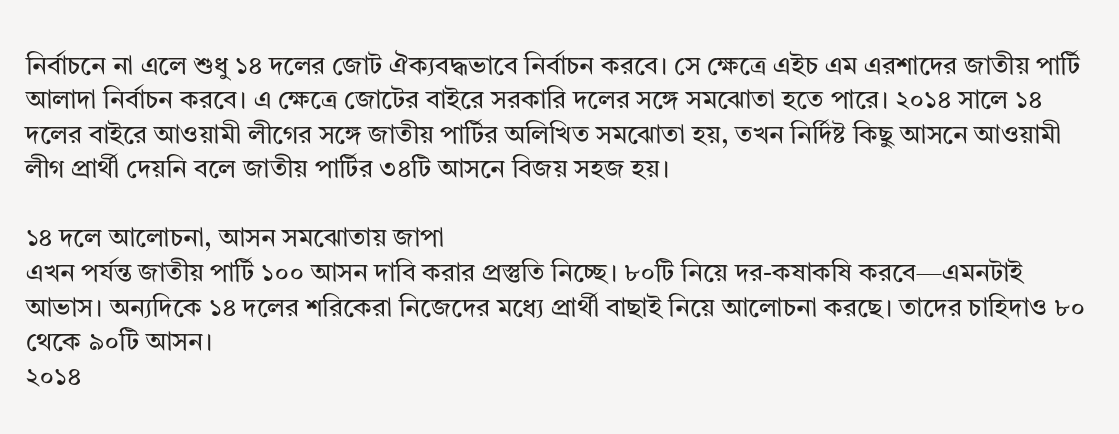নির্বাচনে না এলে শুধু ১৪ দলের জোট ঐক্যবদ্ধভাবে নির্বাচন করবে। সে ক্ষেত্রে এইচ এম এরশাদের জাতীয় পার্টি আলাদা নির্বাচন করবে। এ ক্ষেত্রে জোটের বাইরে সরকারি দলের সঙ্গে সমঝোতা হতে পারে। ২০১৪ সালে ১৪ দলের বাইরে আওয়ামী লীগের সঙ্গে জাতীয় পার্টির অলিখিত সমঝোতা হয়, তখন নির্দিষ্ট কিছু আসনে আওয়ামী লীগ প্রার্থী দেয়নি বলে জাতীয় পার্টির ৩৪টি আসনে বিজয় সহজ হয়।

১৪ দলে আলোচনা, আসন সমঝোতায় জাপা
এখন পর্যন্ত জাতীয় পার্টি ১০০ আসন দাবি করার প্রস্তুতি নিচ্ছে। ৮০টি নিয়ে দর-কষাকষি করবে—এমনটাই আভাস। অন্যদিকে ১৪ দলের শরিকেরা নিজেদের মধ্যে প্রার্থী বাছাই নিয়ে আলোচনা করছে। তাদের চাহিদাও ৮০ থেকে ৯০টি আসন।
২০১৪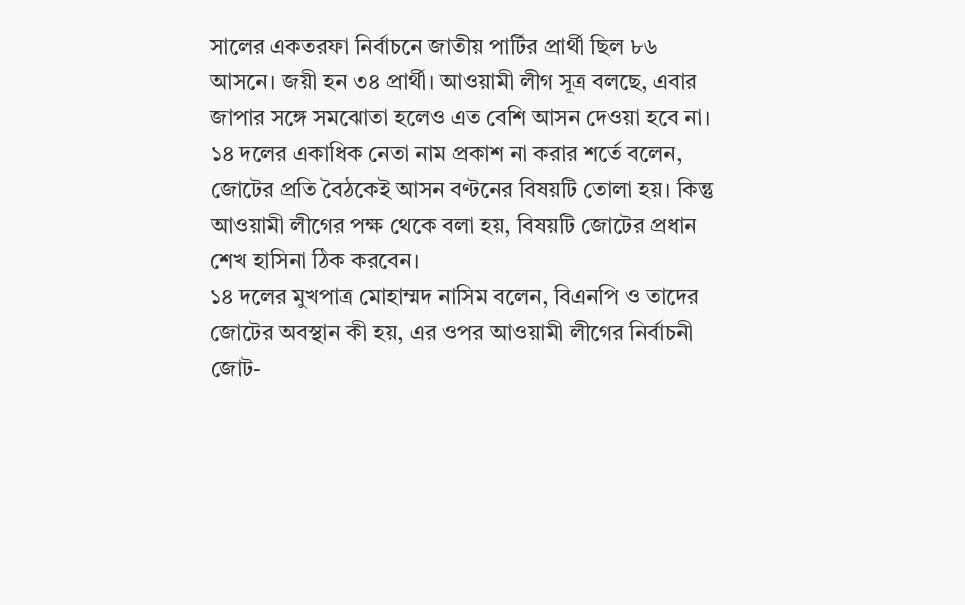সালের একতরফা নির্বাচনে জাতীয় পার্টির প্রার্থী ছিল ৮৬ আসনে। জয়ী হন ৩৪ প্রার্থী। আওয়ামী লীগ সূত্র বলছে, এবার জাপার সঙ্গে সমঝোতা হলেও এত বেশি আসন দেওয়া হবে না।
১৪ দলের একাধিক নেতা নাম প্রকাশ না করার শর্তে বলেন, জোটের প্রতি বৈঠকেই আসন বণ্টনের বিষয়টি তোলা হয়। কিন্তু আওয়ামী লীগের পক্ষ থেকে বলা হয়, বিষয়টি জোটের প্রধান শেখ হাসিনা ঠিক করবেন।
১৪ দলের মুখপাত্র মোহাম্মদ নাসিম বলেন, বিএনপি ও তাদের জোটের অবস্থান কী হয়, এর ওপর আওয়ামী লীগের নির্বাচনী জোট-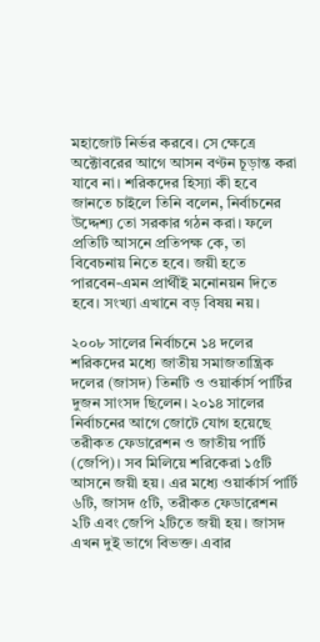মহাজোট নির্ভর করবে। সে ক্ষেত্রে অক্টোবরের আগে আসন বণ্টন চূড়ান্ত করা যাবে না। শরিকদের হিস্যা কী হবে জানতে চাইলে তিনি বলেন, নির্বাচনের উদ্দেশ্য তো সরকার গঠন করা। ফলে প্রতিটি আসনে প্রতিপক্ষ কে, তা বিবেচনায় নিতে হবে। জয়ী হতে পারবেন-এমন প্রার্থীই মনোনয়ন দিতে হবে। সংখ্যা এখানে বড় বিষয় নয়।

২০০৮ সালের নির্বাচনে ১৪ দলের শরিকদের মধ্যে জাতীয় সমাজতান্ত্রিক দলের (জাসদ) তিনটি ও ওয়ার্কার্স পার্টির দুজন সাংসদ ছিলেন। ২০১৪ সালের নির্বাচনের আগে জোটে যোগ হয়েছে তরীকত ফেডারেশন ও জাতীয় পার্টি (জেপি)। সব মিলিয়ে শরিকেরা ১৫টি আসনে জয়ী হয়। এর মধ্যে ওয়ার্কার্স পার্টি ৬টি, জাসদ ৫টি, তরীকত ফেডারেশন ২টি এবং জেপি ২টিতে জয়ী হয়। জাসদ এখন দুই ভাগে বিভক্ত। এবার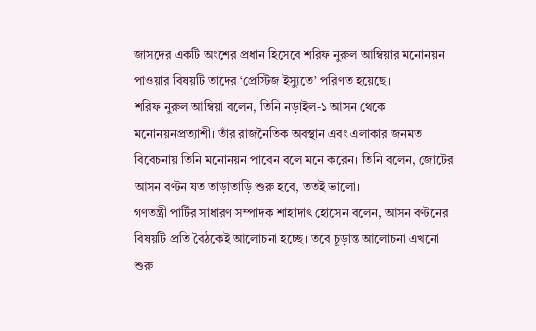জাসদের একটি অংশের প্রধান হিসেবে শরিফ নুরুল আম্বিয়ার মনোনয়ন পাওয়ার বিষয়টি তাদের ‘প্রেস্টিজ ইস্যুতে’ পরিণত হয়েছে।
শরিফ নুরুল আম্বিয়া বলেন, তিনি নড়াইল-১ আসন থেকে মনোনয়নপ্রত্যাশী। তাঁর রাজনৈতিক অবস্থান এবং এলাকার জনমত বিবেচনায় তিনি মনোনয়ন পাবেন বলে মনে করেন। তিনি বলেন, জোটের আসন বণ্টন যত তাড়াতাড়ি শুরু হবে, ততই ভালো।
গণতন্ত্রী পার্টির সাধারণ সম্পাদক শাহাদাৎ হোসেন বলেন, আসন বণ্টনের বিষয়টি প্রতি বৈঠকেই আলোচনা হচ্ছে। তবে চূড়ান্ত আলোচনা এখনো শুরু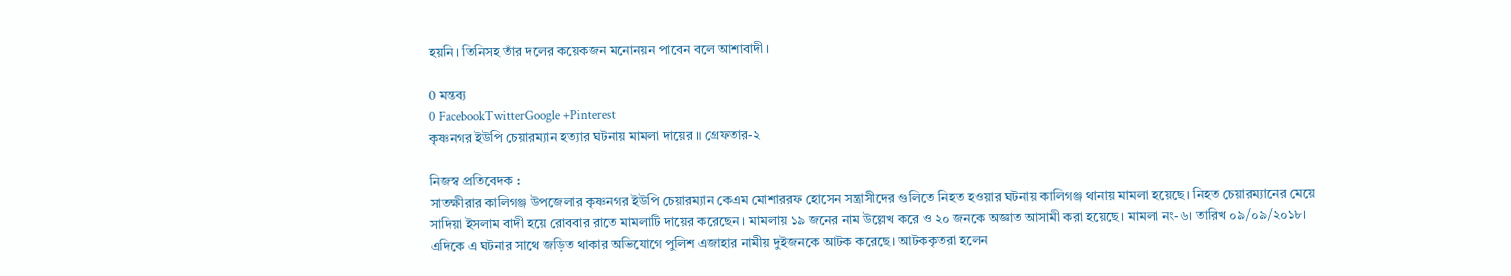হয়নি। তিনিসহ তাঁর দলের কয়েকজন মনোনয়ন পাবেন বলে আশাবাদী।

0 মন্তব্য
0 FacebookTwitterGoogle +Pinterest
কৃষ্ণনগর ইউপি চেয়ারম্যান হত্যার ঘটনায় মামলা দায়ের ॥ গ্রেফতার-২

নিজস্ব প্রতিবেদক :
সাতক্ষীরার কালিগঞ্জ উপজেলার কৃষ্ণনগর ইউপি চেয়ারম্যান কেএম মোশাররফ হোসেন সন্ত্রাসীদের গুলিতে নিহত হওয়ার ঘটনায় কালিগঞ্জ থানায় মামলা হয়েছে। নিহত চেয়ারম্যানের মেয়ে সাদিয়া ইসলাম বাদী হয়ে রোববার রাতে মামলাটি দায়ের করেছেন। মামলায় ১৯ জনের নাম উল্লেখ করে ও ২০ জনকে অজ্ঞাত আসামী করা হয়েছে। মামলা নং-৬। তারিখ ০৯/০৯/২০১৮।
এদিকে এ ঘটনার সাথে জড়িত থাকার অভিযোগে পুলিশ এজাহার নামীয় দুইজনকে আটক করেছে। আটককৃতরা হলেন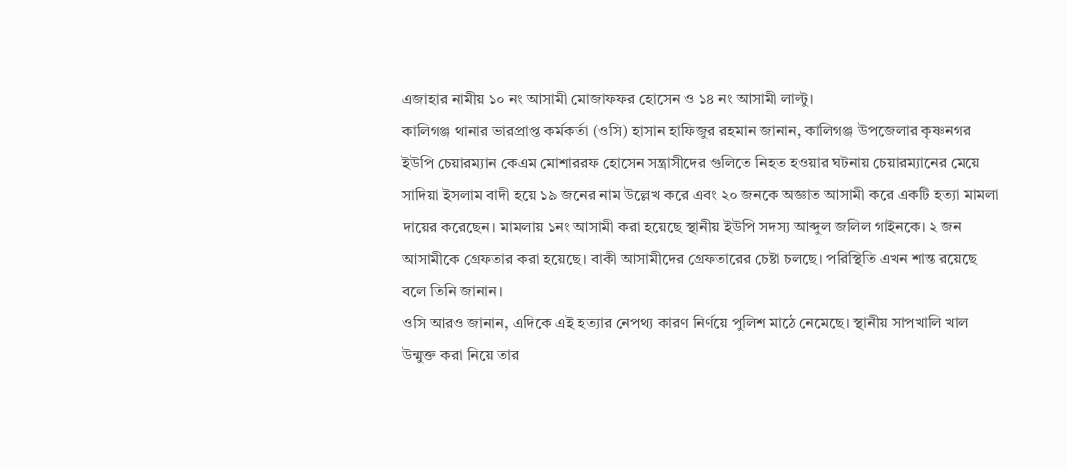এজাহার নামীয় ১০ নং আসামী মোজাফফর হোসেন ও ১৪ নং আসামী লাল্টু।
কালিগঞ্জ থানার ভারপ্রাপ্ত কর্মকর্তা (ওসি) হাসান হাফিজুর রহমান জানান, কালিগঞ্জ উপজেলার কৃষ্ণনগর ইউপি চেয়ারম্যান কেএম মোশাররফ হোসেন সন্ত্রাসীদের গুলিতে নিহত হওয়ার ঘটনায় চেয়ারম্যানের মেয়ে সাদিয়া ইসলাম বাদী হয়ে ১৯ জনের নাম উল্লেখ করে এবং ২০ জনকে অজ্ঞাত আসামী করে একটি হত্যা মামলা দায়ের করেছেন। মামলায় ১নং আসামী করা হয়েছে স্থানীয় ইউপি সদস্য আব্দুল জলিল গাইনকে। ২ জন আসামীকে গ্রেফতার করা হয়েছে। বাকী আসামীদের গ্রেফতারের চেষ্টা চলছে। পরিস্থিতি এখন শান্ত রয়েছে বলে তিনি জানান।
ওসি আরও জানান, এদিকে এই হত্যার নেপথ্য কারণ নির্ণয়ে পুলিশ মাঠে নেমেছে। স্থানীয় সাপখালি খাল উন্মুক্ত করা নিয়ে তার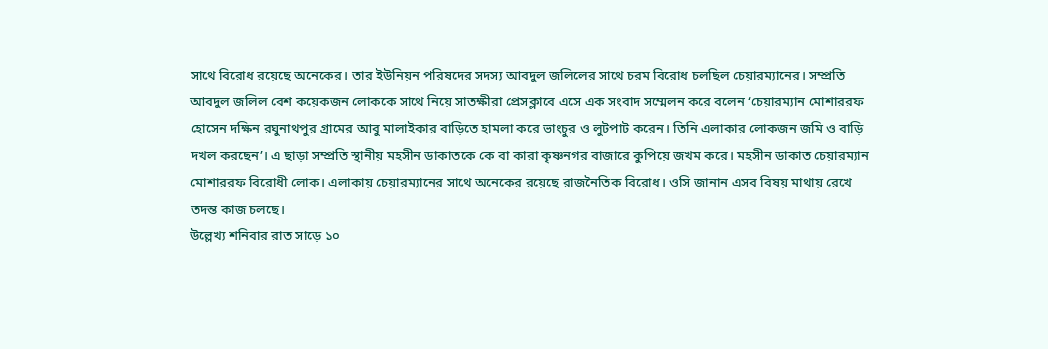সাথে বিরোধ রয়েছে অনেকের। তার ইউনিয়ন পরিষদের সদস্য আবদুল জলিলের সাথে চরম বিরোধ চলছিল চেয়ারম্যানের। সম্প্রতি আবদুল জলিল বেশ কয়েকজন লোককে সাথে নিয়ে সাতক্ষীরা প্রেসক্লাবে এসে এক সংবাদ সম্মেলন করে বলেন ‘চেয়ারম্যান মোশাররফ হোসেন দক্ষিন রঘুনাথপুর গ্রামের আবু মালাইকার বাড়িতে হামলা করে ভাংচুর ও লুটপাট করেন। তিনি এলাকার লোকজন জমি ও বাড়ি দখল করছেন’। এ ছাড়া সম্প্রতি স্থানীয় মহসীন ডাকাতকে কে বা কারা কৃষ্ণনগর বাজারে কুপিয়ে জখম করে। মহসীন ডাকাত চেয়ারম্যান মোশাররফ বিরোধী লোক। এলাকায় চেয়ারম্যানের সাথে অনেকের রয়েছে রাজনৈতিক বিরোধ। ওসি জানান এসব বিষয় মাথায় রেখে তদন্ত কাজ চলছে।
উল্লেখ্য শনিবার রাত সাড়ে ১০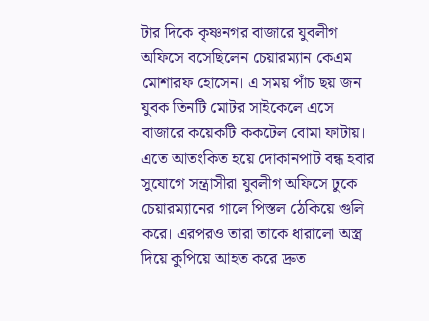টার দিকে কৃষ্ণনগর বাজারে যুবলীগ অফিসে বসেছিলেন চেয়ারম্যান কেএম মোশারফ হোসেন। এ সময় পাঁচ ছয় জন যুবক তিনটি মোটর সাইকেলে এসে বাজারে কয়েকটি ককটেল বোমা ফাটায়। এতে আতংকিত হয়ে দোকানপাট বন্ধ হবার সুযোগে সন্ত্রাসীরা যুবলীগ অফিসে ঢুকে চেয়ারম্যানের গালে পিস্তল ঠেকিয়ে গুলি করে। এরপরও তারা তাকে ধারালো অস্ত্র দিয়ে কুপিয়ে আহত করে দ্রুত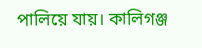পালিয়ে যায়। কালিগঞ্জ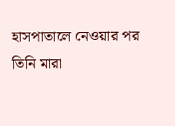হাসপাতালে নেওয়ার পর তিনি মারা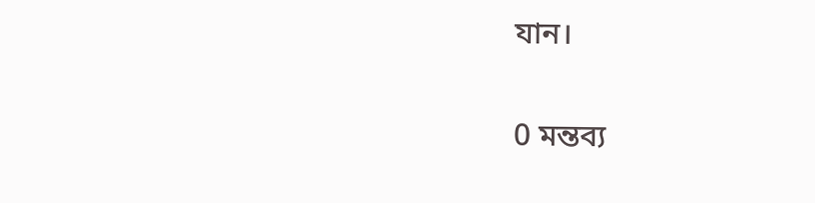যান।

0 মন্তব্য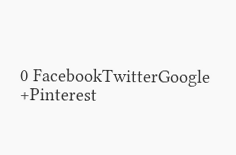0 FacebookTwitterGoogle +Pinterest